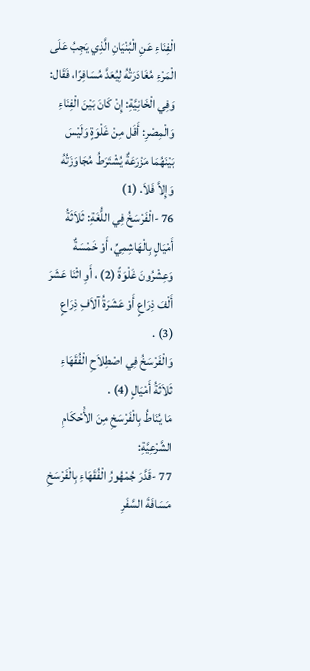الْفِنَاءِ عَنِ الْبُنْيَانِ الَّذِي يَجِبُ عَلَى الْمَرْءِ مُغَادَرَتُهُ لِيُعَدَّ مُسَافِرًا، فَقَال: وَفِي الْخَانِيَّةِ: إِنْ كَانَ بَيْنَ الْفِنَاءِ وَالْمِصْرِ: أَقَل مِنْ غَلْوَةٍ وَلَيْسَ بَيْنَهُمَا مَزْرَعَةٌ يُشْتَرَطُ مُجَاوَزَتُهُ وَإِلاَّ فَلاَ. (1)
76 -الْفَرْسَخُ فِي اللُّغَةِ: ثَلاَثَةُ أَمْيَالٍ بِالْهَاشِمِيِّ، أَوْ خَمْسَةٌ وَعِشْرُونَ غَلْوَةً (2) ، أَوِ اثْنَا عَشَرَ أَلْفَ ذِرَاعٍ أَوْ عَشَرَةُ آلاَفِ ذِرَاعٍ (3) .
وَالْفَرْسَخُ فِي اصْطِلاَحِ الْفُقَهَاءِ ثَلاَثَةُ أَمْيَالٍ (4) .
مَا يُنَاطُ بِالْفَرْسَخِ مِنَ الأَْحْكَامِ الشَّرْعِيَّةِ:
77 -قَدَّرَ جُمْهُورُ الْفُقَهَاءِ بِالْفَرْسَخِ مَسَافَةَ السَّفَرِ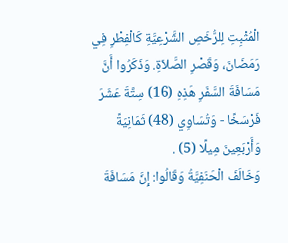الْمُثْبِتِ لِلرُّخَصِ الشَّرْعِيَّةِ كَالْفِطْرِ فِي رَمَضَانَ، وَقَصْرِ الصَّلاَةِ. وَذَكَرُوا أَنَّ مَسَافَةَ السَّفَرِ هَذِهِ (16) سِتَّةَ عَشَرَ فَرْسَخًا - وَتُسَاوِي (48) ثَمَانِيَةً وَأَرْبَعِينَ مِيلًا (5) .
وَخَالَفَ الْحَنَفِيَّةُ وَقَالُوا: إِنَّ مَسَافَةَ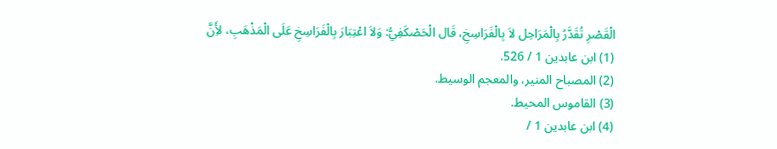الْقَصْرِ تُقَدَّرُ بِالْمَرَاحِل لاَ بِالْفَرَاسِخِ، قَال الْحَصْكَفِيُّ: وَلاَ اعْتِبَارَ بِالْفَرَاسِخِ عَلَى الْمَذْهَبِ، لأَِنَّ
(1) ابن عابدين 1 / 526.
(2) المصباح المنير، والمعجم الوسيط.
(3) القاموس المحيط.
(4) ابن عابدين 1 /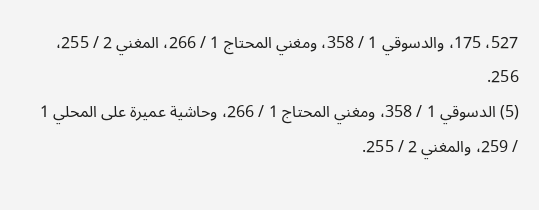527، 175، والدسوقي 1 / 358، ومغني المحتاج 1 / 266، المغني 2 / 255، 256.
(5) الدسوقي 1 / 358، ومغني المحتاج 1 / 266، وحاشية عميرة على المحلي 1 / 259، والمغني 2 / 255.